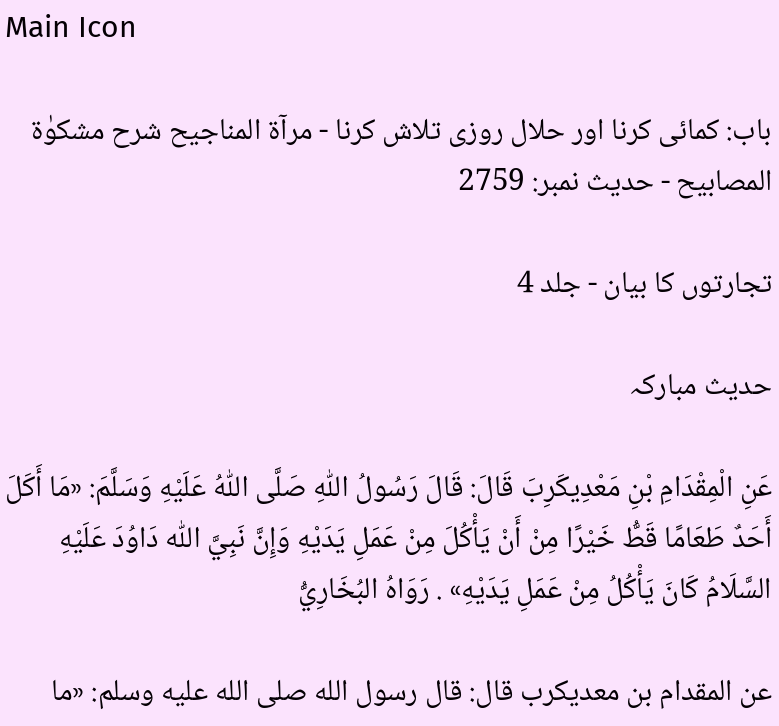Main Icon

باب: کمائی کرنا اور حلال روزی تلاش کرنا - مرآۃ المناجیح شرح مشکوٰۃ المصابیح - حدیث نمبر: 2759

تجارتوں کا بیان - جلد 4

حدیث مبارکہ

عَنِ الْمِقْدَامِ بْنِ مَعْدِيكَرِبَ قَالَ: قَالَ رَسُولُ اللّٰهِ صَلَّى اللّٰهُ عَلَيْهِ وَسَلَّمَ: «مَا أَكَلَ أَحَدٌ طَعَامًا قَطُّ خَيْرًا مِنْ أَنْ يَأْكُلَ مِنْ عَمَلِ يَدَيْهِ وَإِنَّ نَبِيَّ اللّٰه دَاوُدَ عَلَيْهِ السَّلَامُ كَانَ يَأْكُلُ مِنْ عَمَلِ يَدَيْهِ» . رَوَاهُ البُخَارِيُّ

عن المقدام بن معديكرب قال: قال رسول الله صلى الله عليه وسلم: «ما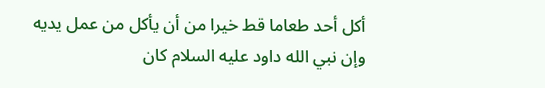أكل أحد طعاما قط خيرا من أن يأكل من عمل يديه وإن نبي الله داود عليه السلام كان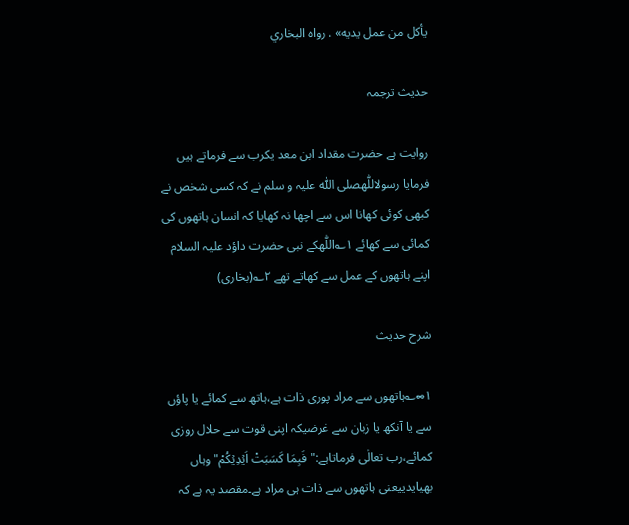يأكل من عمل يديه» . رواه البخاري

حدیث ترجمہ

روایت ہے حضرت مقداد ابن معد یکرب سے فرماتے ہیں فرمایا رسولاللّٰهصلی اللّٰہ علیہ و سلم نے کہ کسی شخص نے کبھی کوئی کھانا اس سے اچھا نہ کھایا کہ انسان ہاتھوں کی کمائی سے کھائے ۱؎اللّٰهکے نبی حضرت داؤد علیہ السلام اپنے ہاتھوں کے عمل سے کھاتے تھے ۲؎(بخاری)

شرح حدیث

۱∞؎ہاتھوں سے مراد پوری ذات ہے،ہاتھ سے کمائے یا پاؤں سے یا آنکھ یا زبان سے غرضیکہ اپنی قوت سے حلال روزی کمائے،رب تعالٰی فرماتاہے:"فَبِمَا كَسَبَتْ اَیۡدِیۡکُمْ"وہاں بھیایدییعنی ہاتھوں سے ذات ہی مراد ہے۔مقصد یہ ہے کہ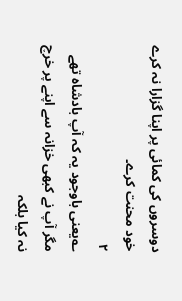دوسروں کی کمائی پر اپنا گزارا نہ کرے خود محنت کرے۔
۲
؎یعنی باوجود یہ کہ آپ بادشاہ تھے مگر آپ نے کبھی خزانہ سے اپنے پر خرچ نہ کیا بلکہ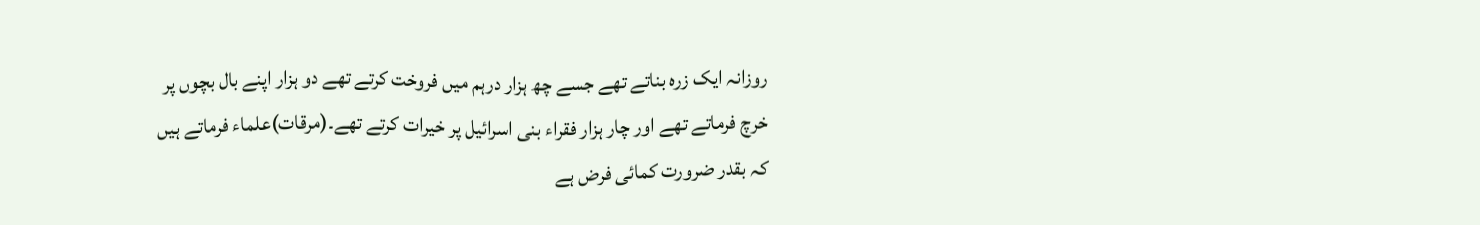روزانہ ایک زرہ بناتے تھے جسے چھ ہزار درہم میں فروخت کرتے تھے دو ہزار اپنے بال بچوں پر خرچ فرماتے تھے اور چار ہزار فقراء بنی اسرائیل پر خیرات کرتے تھے۔(مرقات)علماء فرماتے ہیں کہ بقدر ضرورت کمائی فرض ہے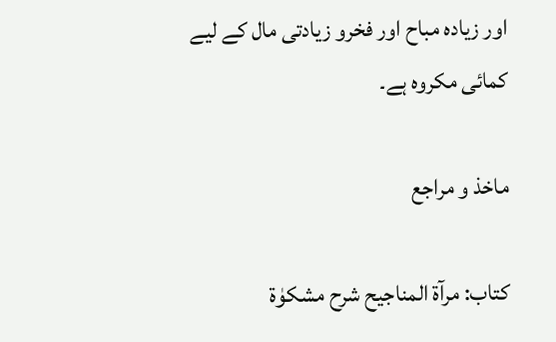اور زیادہ مباح اور فخرو زیادتی مال کے لیے کمائی مکروہ ہے۔

ماخذ و مراجع

کتاب: مرآۃ المناجیح شرح مشکوٰۃ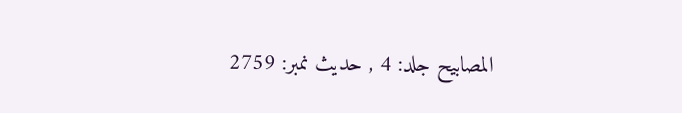المصابیح جلد: 4 , حدیث نمبر: 2759